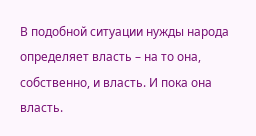В подобной ситуации нужды народа определяет власть – на то она, собственно, и власть. И пока она власть.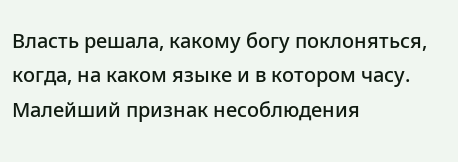Власть решала, какому богу поклоняться, когда, на каком языке и в котором часу. Малейший признак несоблюдения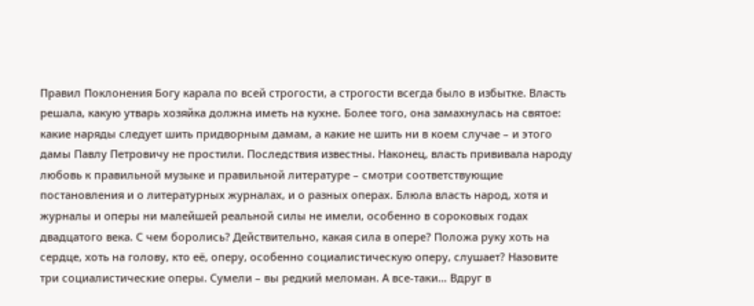Правил Поклонения Богу карала по всей строгости, а строгости всегда было в избытке. Власть решала, какую утварь хозяйка должна иметь на кухне. Более того, она замахнулась на святое: какие наряды следует шить придворным дамам, а какие не шить ни в коем случае – и этого дамы Павлу Петровичу не простили. Последствия известны. Наконец, власть прививала народу любовь к правильной музыке и правильной литературе – смотри соответствующие постановления и о литературных журналах, и о разных операх. Блюла власть народ, хотя и журналы и оперы ни малейшей реальной силы не имели, особенно в сороковых годах двадцатого века. С чем боролись? Действительно, какая сила в опере? Положа руку хоть на сердце, хоть на голову, кто её, оперу, особенно социалистическую оперу, слушает? Назовите три социалистические оперы. Сумели – вы редкий меломан. А все-таки… Вдруг в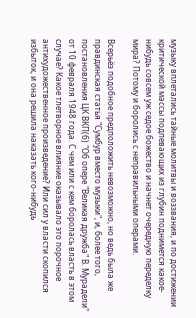музыку вплетались тайные молитвы и воззвания, и по достижении критической массы подпевающих из глубин поднимется какое-нибудь совсем уж седое божество и начнет очередную переделку мира? Потому и боролись с неправильными операми.

Всерьёз подобное предположить невозможно, но ведь была же правдинская статья "Сумбур вместо музыки", и, более того, постановления ЦК ВКП(б) "Об опере "Великая дружба" В. Мурадели" от 10 февраля 1948 года. С чем или с кем боролась власть в этом случае? Какое тлетворное влияние оказывало это порочное антихудожественное произведение? Или сил у власти скопился избыток, и она решила наказать кого-нибудь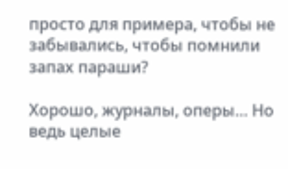просто для примера, чтобы не забывались, чтобы помнили запах параши?

Хорошо, журналы, оперы… Но ведь целые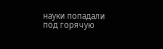науки попадали под горячую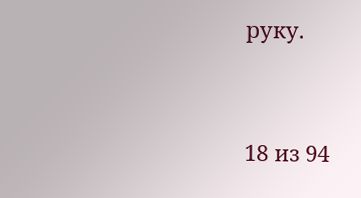руку.



18 из 94